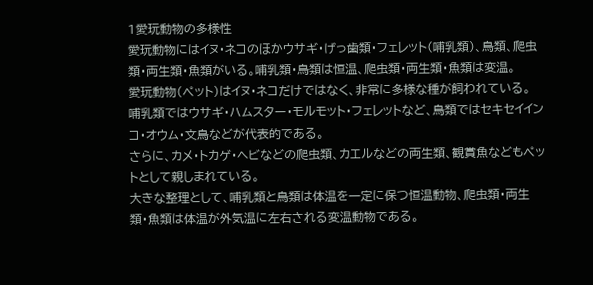1愛玩動物の多様性
愛玩動物にはイヌ・ネコのほかウサギ・げっ歯類・フェレット(哺乳類)、鳥類、爬虫類・両生類・魚類がいる。哺乳類・鳥類は恒温、爬虫類・両生類・魚類は変温。
愛玩動物(ペット)はイヌ・ネコだけではなく、非常に多様な種が飼われている。
哺乳類ではウサギ・ハムスター・モルモット・フェレットなど、鳥類ではセキセイインコ・オウム・文鳥などが代表的である。
さらに、カメ・トカゲ・ヘビなどの爬虫類、カエルなどの両生類、観賞魚などもペットとして親しまれている。
大きな整理として、哺乳類と鳥類は体温を一定に保つ恒温動物、爬虫類・両生類・魚類は体温が外気温に左右される変温動物である。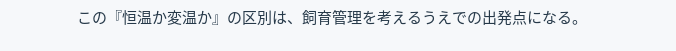この『恒温か変温か』の区別は、飼育管理を考えるうえでの出発点になる。